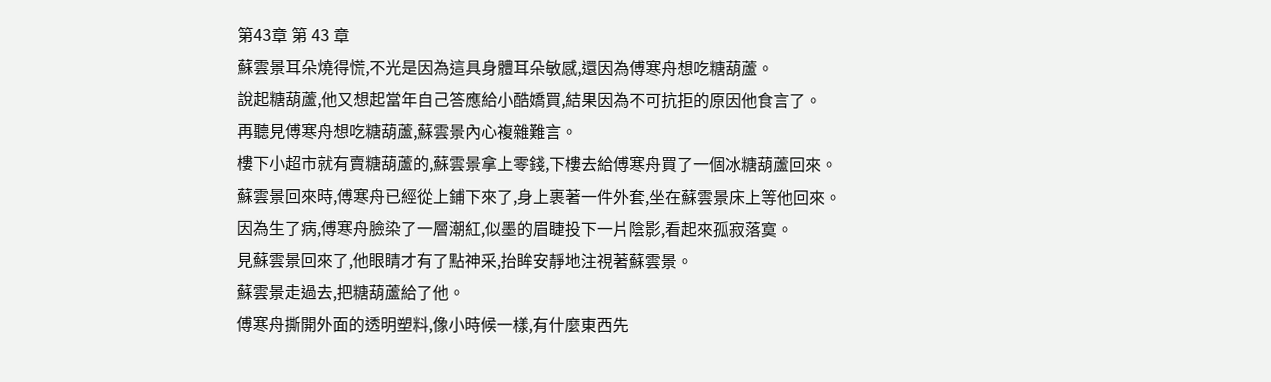第43章 第 43 章
蘇雲景耳朵燒得慌,不光是因為這具身體耳朵敏感,還因為傅寒舟想吃糖葫蘆。
說起糖葫蘆,他又想起當年自己答應給小酷嬌買,結果因為不可抗拒的原因他食言了。
再聽見傅寒舟想吃糖葫蘆,蘇雲景內心複雜難言。
樓下小超市就有賣糖葫蘆的,蘇雲景拿上零錢,下樓去給傅寒舟買了一個冰糖葫蘆回來。
蘇雲景回來時,傅寒舟已經從上鋪下來了,身上裹著一件外套,坐在蘇雲景床上等他回來。
因為生了病,傅寒舟臉染了一層潮紅,似墨的眉睫投下一片陰影,看起來孤寂落寞。
見蘇雲景回來了,他眼睛才有了點神采,抬眸安靜地注視著蘇雲景。
蘇雲景走過去,把糖葫蘆給了他。
傅寒舟撕開外面的透明塑料,像小時候一樣,有什麼東西先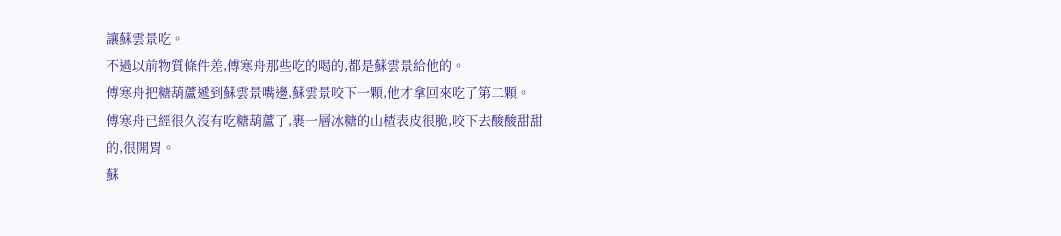讓蘇雲景吃。
不過以前物質條件差,傅寒舟那些吃的喝的,都是蘇雲景給他的。
傅寒舟把糖葫蘆遞到蘇雲景嘴邊,蘇雲景咬下一顆,他才拿回來吃了第二顆。
傅寒舟已經很久沒有吃糖葫蘆了,裹一層冰糖的山楂表皮很脆,咬下去酸酸甜甜的,很開胃。
蘇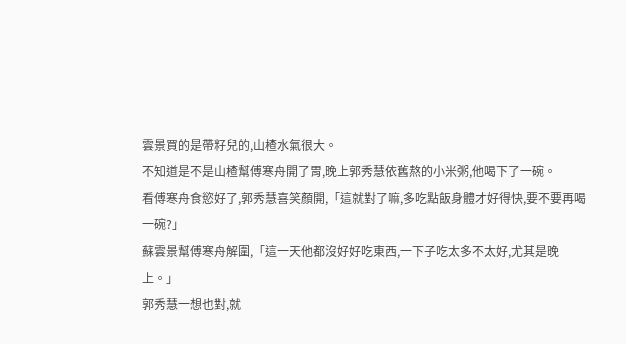雲景買的是帶籽兒的,山楂水氣很大。
不知道是不是山楂幫傅寒舟開了胃,晚上郭秀慧依舊熬的小米粥,他喝下了一碗。
看傅寒舟食慾好了,郭秀慧喜笑顏開,「這就對了嘛,多吃點飯身體才好得快,要不要再喝一碗?」
蘇雲景幫傅寒舟解圍,「這一天他都沒好好吃東西,一下子吃太多不太好,尤其是晚上。」
郭秀慧一想也對,就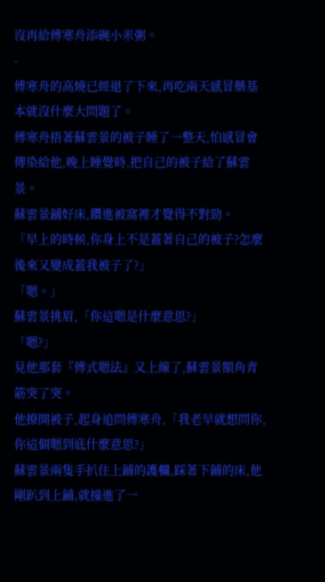沒再給傅寒舟添碗小米粥。
-
傅寒舟的高燒已經退了下來,再吃兩天感冒藥基本就沒什麼大問題了。
傅寒舟捂著蘇雲景的被子睡了一整天,怕感冒會傳染給他,晚上睡覺時,把自己的被子給了蘇雲景。
蘇雲景鋪好床,鑽進被窩裡才覺得不對勁。
「早上的時候,你身上不是蓋著自己的被子?怎麼後來又變成蓋我被子了?」
「嗯。」
蘇雲景挑眉,「你這嗯是什麼意思?」
「嗯?」
見他那套『傅式嗯法』又上線了,蘇雲景額角青筋突了突。
他撩開被子,起身追問傅寒舟,「我老早就想問你,你這個嗯到底什麼意思?」
蘇雲景兩隻手扒住上鋪的護欄,踩著下鋪的床,他剛趴到上鋪,就撞進了一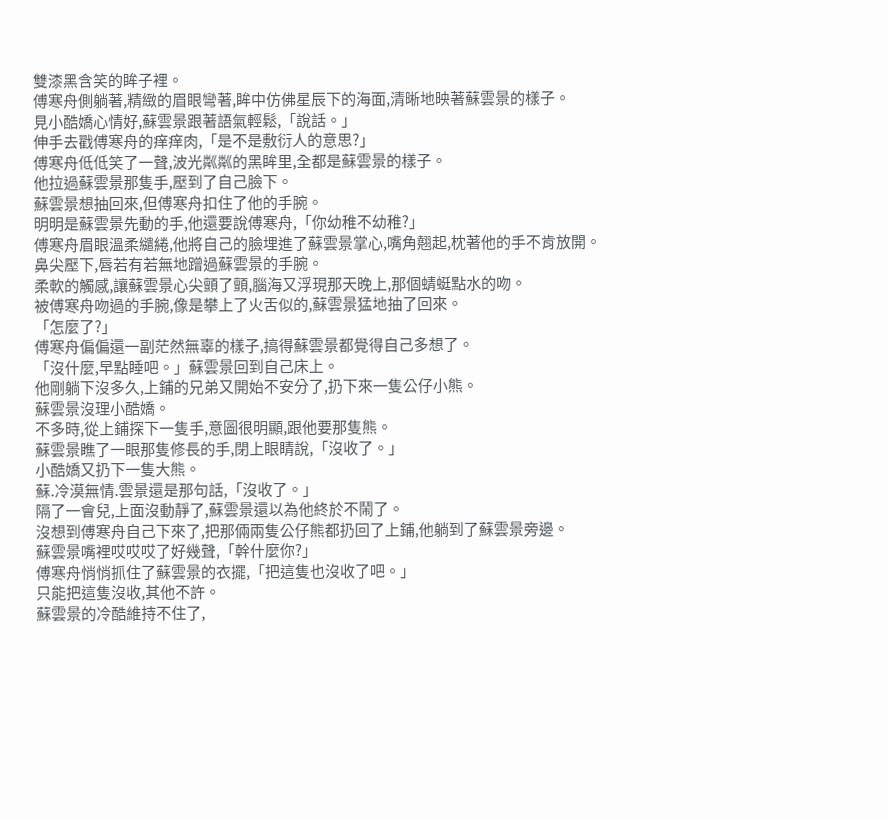雙漆黑含笑的眸子裡。
傅寒舟側躺著,精緻的眉眼彎著,眸中仿佛星辰下的海面,清晰地映著蘇雲景的樣子。
見小酷嬌心情好,蘇雲景跟著語氣輕鬆,「說話。」
伸手去戳傅寒舟的痒痒肉,「是不是敷衍人的意思?」
傅寒舟低低笑了一聲,波光粼粼的黑眸里,全都是蘇雲景的樣子。
他拉過蘇雲景那隻手,壓到了自己臉下。
蘇雲景想抽回來,但傅寒舟扣住了他的手腕。
明明是蘇雲景先動的手,他還要說傅寒舟,「你幼稚不幼稚?」
傅寒舟眉眼溫柔繾綣,他將自己的臉埋進了蘇雲景掌心,嘴角翹起,枕著他的手不肯放開。
鼻尖壓下,唇若有若無地蹭過蘇雲景的手腕。
柔軟的觸感,讓蘇雲景心尖顫了顫,腦海又浮現那天晚上,那個蜻蜓點水的吻。
被傅寒舟吻過的手腕,像是攀上了火舌似的,蘇雲景猛地抽了回來。
「怎麼了?」
傅寒舟偏偏還一副茫然無辜的樣子,搞得蘇雲景都覺得自己多想了。
「沒什麼,早點睡吧。」蘇雲景回到自己床上。
他剛躺下沒多久,上鋪的兄弟又開始不安分了,扔下來一隻公仔小熊。
蘇雲景沒理小酷嬌。
不多時,從上鋪探下一隻手,意圖很明顯,跟他要那隻熊。
蘇雲景瞧了一眼那隻修長的手,閉上眼睛說,「沒收了。」
小酷嬌又扔下一隻大熊。
蘇.冷漠無情.雲景還是那句話,「沒收了。」
隔了一會兒,上面沒動靜了,蘇雲景還以為他終於不鬧了。
沒想到傅寒舟自己下來了,把那倆兩隻公仔熊都扔回了上鋪,他躺到了蘇雲景旁邊。
蘇雲景嘴裡哎哎哎了好幾聲,「幹什麼你?」
傅寒舟悄悄抓住了蘇雲景的衣擺,「把這隻也沒收了吧。」
只能把這隻沒收,其他不許。
蘇雲景的冷酷維持不住了,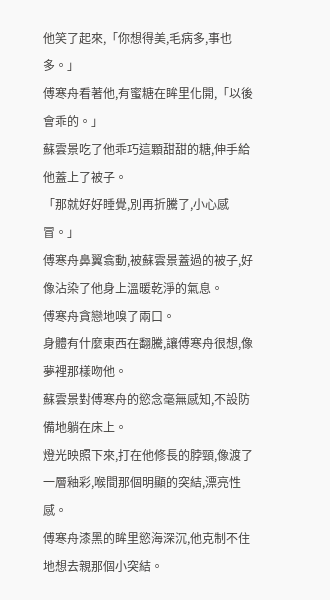他笑了起來,「你想得美,毛病多,事也多。」
傅寒舟看著他,有蜜糖在眸里化開,「以後會乖的。」
蘇雲景吃了他乖巧這顆甜甜的糖,伸手給他蓋上了被子。
「那就好好睡覺,別再折騰了,小心感冒。」
傅寒舟鼻翼翕動,被蘇雲景蓋過的被子,好像沾染了他身上溫暖乾淨的氣息。
傅寒舟貪戀地嗅了兩口。
身體有什麼東西在翻騰,讓傅寒舟很想,像夢裡那樣吻他。
蘇雲景對傅寒舟的慾念毫無感知,不設防備地躺在床上。
燈光映照下來,打在他修長的脖頸,像渡了一層釉彩,喉間那個明顯的突結,漂亮性感。
傅寒舟漆黑的眸里慾海深沉,他克制不住地想去親那個小突結。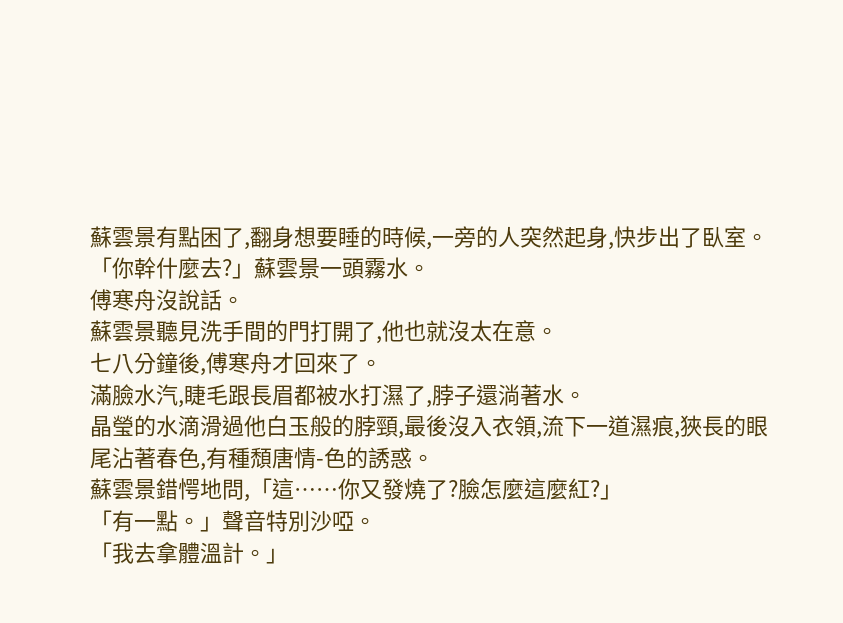蘇雲景有點困了,翻身想要睡的時候,一旁的人突然起身,快步出了臥室。
「你幹什麼去?」蘇雲景一頭霧水。
傅寒舟沒說話。
蘇雲景聽見洗手間的門打開了,他也就沒太在意。
七八分鐘後,傅寒舟才回來了。
滿臉水汽,睫毛跟長眉都被水打濕了,脖子還淌著水。
晶瑩的水滴滑過他白玉般的脖頸,最後沒入衣領,流下一道濕痕,狹長的眼尾沾著春色,有種頹唐情-色的誘惑。
蘇雲景錯愕地問,「這……你又發燒了?臉怎麼這麼紅?」
「有一點。」聲音特別沙啞。
「我去拿體溫計。」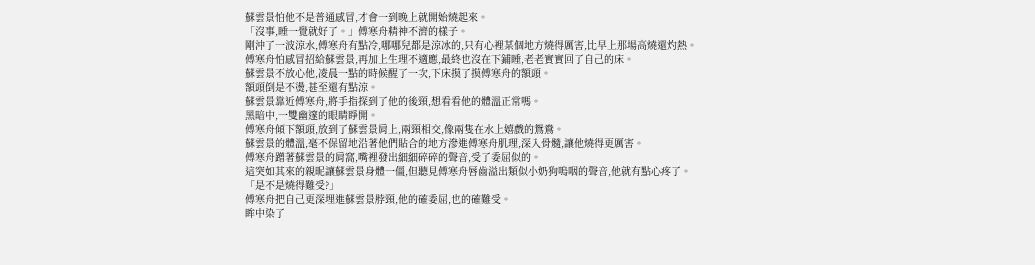蘇雲景怕他不是普通感冒,才會一到晚上就開始燒起來。
「沒事,睡一覺就好了。」傅寒舟精神不濟的樣子。
剛沖了一波涼水,傅寒舟有點冷,哪哪兒都是涼冰的,只有心裡某個地方燒得厲害,比早上那場高燒還灼熱。
傅寒舟怕感冒招給蘇雲景,再加上生理不適應,最終也沒在下鋪睡,老老實實回了自己的床。
蘇雲景不放心他,凌晨一點的時候醒了一次,下床摸了摸傅寒舟的額頭。
額頭倒是不燙,甚至還有點涼。
蘇雲景靠近傅寒舟,將手指探到了他的後頸,想看看他的體溫正常嗎。
黑暗中,一雙幽邃的眼睛睜開。
傅寒舟傾下額頭,放到了蘇雲景肩上,兩頸相交,像兩隻在水上嬉戲的鴛鴦。
蘇雲景的體溫,毫不保留地沿著他們貼合的地方滲進傅寒舟肌理,深入骨髓,讓他燒得更厲害。
傅寒舟蹭著蘇雲景的肩窩,嘴裡發出細細碎碎的聲音,受了委屈似的。
這突如其來的親昵讓蘇雲景身體一僵,但聽見傅寒舟唇齒溢出類似小奶狗嗚咽的聲音,他就有點心疼了。
「是不是燒得難受?」
傅寒舟把自己更深埋進蘇雲景脖頸,他的確委屈,也的確難受。
眸中染了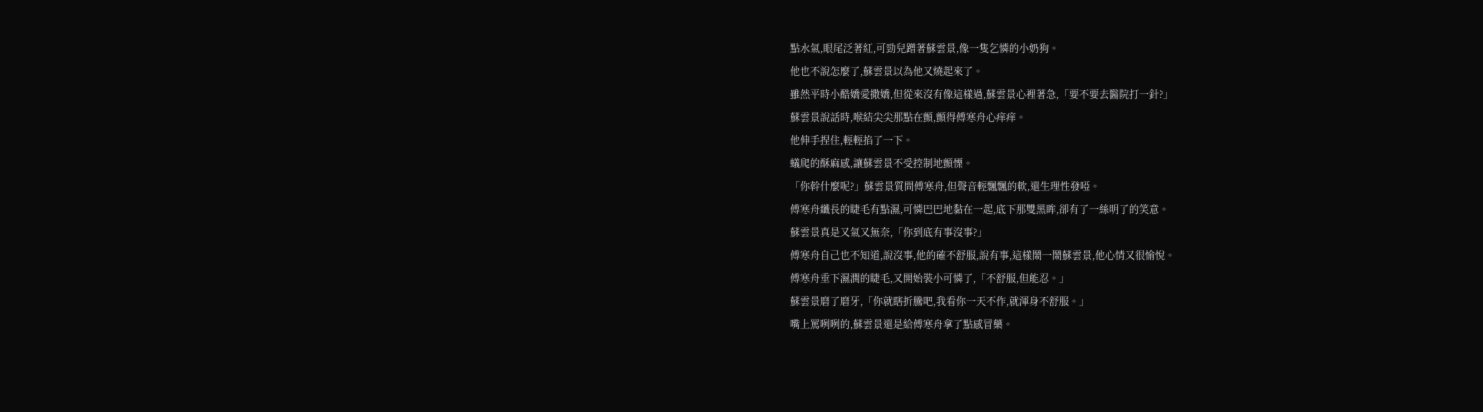點水氣,眼尾泛著紅,可勁兒蹭著蘇雲景,像一隻乞憐的小奶狗。
他也不說怎麼了,蘇雲景以為他又燒起來了。
雖然平時小酷嬌愛撒嬌,但從來沒有像這樣過,蘇雲景心裡著急,「要不要去醫院打一針?」
蘇雲景說話時,喉結尖尖那點在顫,顫得傅寒舟心痒痒。
他伸手捏住,輕輕掐了一下。
蟻爬的酥麻感,讓蘇雲景不受控制地顫慄。
「你幹什麼呢?」蘇雲景質問傅寒舟,但聲音輕飄飄的軟,還生理性發啞。
傅寒舟纖長的睫毛有點濕,可憐巴巴地黏在一起,底下那雙黑眸,卻有了一絲明了的笑意。
蘇雲景真是又氣又無奈,「你到底有事沒事?」
傅寒舟自己也不知道,說沒事,他的確不舒服,說有事,這樣鬧一鬧蘇雲景,他心情又很愉悅。
傅寒舟垂下濕潤的睫毛,又開始裝小可憐了,「不舒服,但能忍。」
蘇雲景磨了磨牙,「你就瞎折騰吧,我看你一天不作,就渾身不舒服。」
嘴上罵咧咧的,蘇雲景還是給傅寒舟拿了點感冒藥。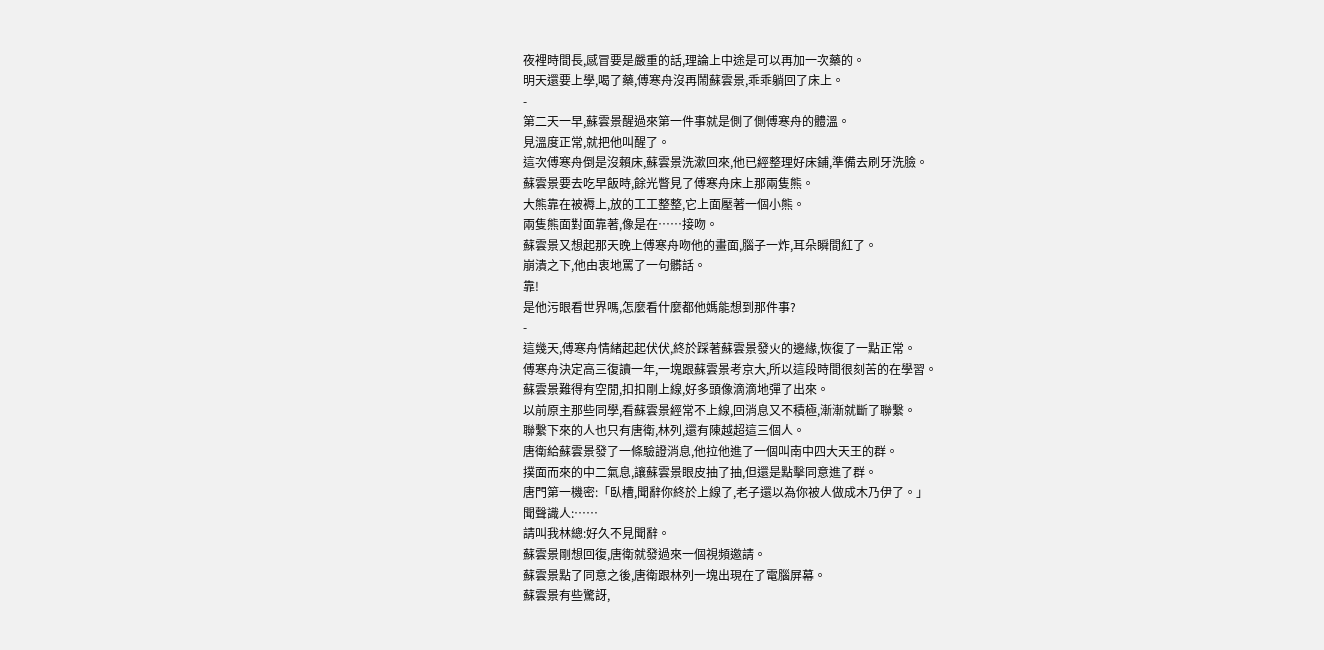夜裡時間長,感冒要是嚴重的話,理論上中途是可以再加一次藥的。
明天還要上學,喝了藥,傅寒舟沒再鬧蘇雲景,乖乖躺回了床上。
-
第二天一早,蘇雲景醒過來第一件事就是側了側傅寒舟的體溫。
見溫度正常,就把他叫醒了。
這次傅寒舟倒是沒賴床,蘇雲景洗漱回來,他已經整理好床鋪,準備去刷牙洗臉。
蘇雲景要去吃早飯時,餘光瞥見了傅寒舟床上那兩隻熊。
大熊靠在被褥上,放的工工整整,它上面壓著一個小熊。
兩隻熊面對面靠著,像是在……接吻。
蘇雲景又想起那天晚上傅寒舟吻他的畫面,腦子一炸,耳朵瞬間紅了。
崩潰之下,他由衷地罵了一句髒話。
靠!
是他污眼看世界嗎,怎麼看什麼都他媽能想到那件事?
-
這幾天,傅寒舟情緒起起伏伏,終於踩著蘇雲景發火的邊緣,恢復了一點正常。
傅寒舟決定高三復讀一年,一塊跟蘇雲景考京大,所以這段時間很刻苦的在學習。
蘇雲景難得有空閒,扣扣剛上線,好多頭像滴滴地彈了出來。
以前原主那些同學,看蘇雲景經常不上線,回消息又不積極,漸漸就斷了聯繫。
聯繫下來的人也只有唐衛,林列,還有陳越超這三個人。
唐衛給蘇雲景發了一條驗證消息,他拉他進了一個叫南中四大天王的群。
撲面而來的中二氣息,讓蘇雲景眼皮抽了抽,但還是點擊同意進了群。
唐門第一機密:「臥槽,聞辭你終於上線了,老子還以為你被人做成木乃伊了。」
聞聲識人:……
請叫我林總:好久不見聞辭。
蘇雲景剛想回復,唐衛就發過來一個視頻邀請。
蘇雲景點了同意之後,唐衛跟林列一塊出現在了電腦屏幕。
蘇雲景有些驚訝,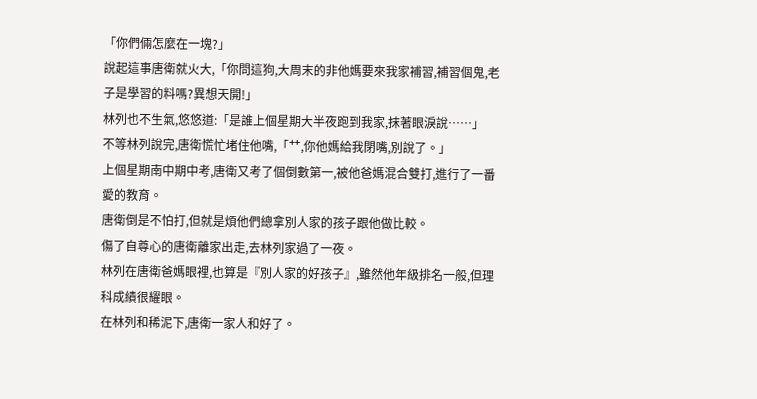「你們倆怎麼在一塊?」
說起這事唐衛就火大,「你問這狗,大周末的非他媽要來我家補習,補習個鬼,老子是學習的料嗎?異想天開!」
林列也不生氣,悠悠道:「是誰上個星期大半夜跑到我家,抹著眼淚說……」
不等林列說完,唐衛慌忙堵住他嘴,「艹,你他媽給我閉嘴,別說了。」
上個星期南中期中考,唐衛又考了個倒數第一,被他爸媽混合雙打,進行了一番愛的教育。
唐衛倒是不怕打,但就是煩他們總拿別人家的孩子跟他做比較。
傷了自尊心的唐衛離家出走,去林列家過了一夜。
林列在唐衛爸媽眼裡,也算是『別人家的好孩子』,雖然他年級排名一般,但理科成績很耀眼。
在林列和稀泥下,唐衛一家人和好了。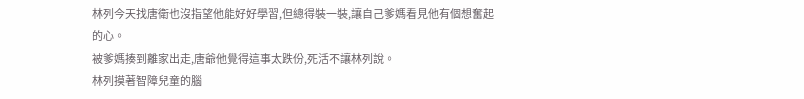林列今天找唐衛也沒指望他能好好學習,但總得裝一裝,讓自己爹媽看見他有個想奮起的心。
被爹媽揍到離家出走,唐爺他覺得這事太跌份,死活不讓林列說。
林列摸著智障兒童的腦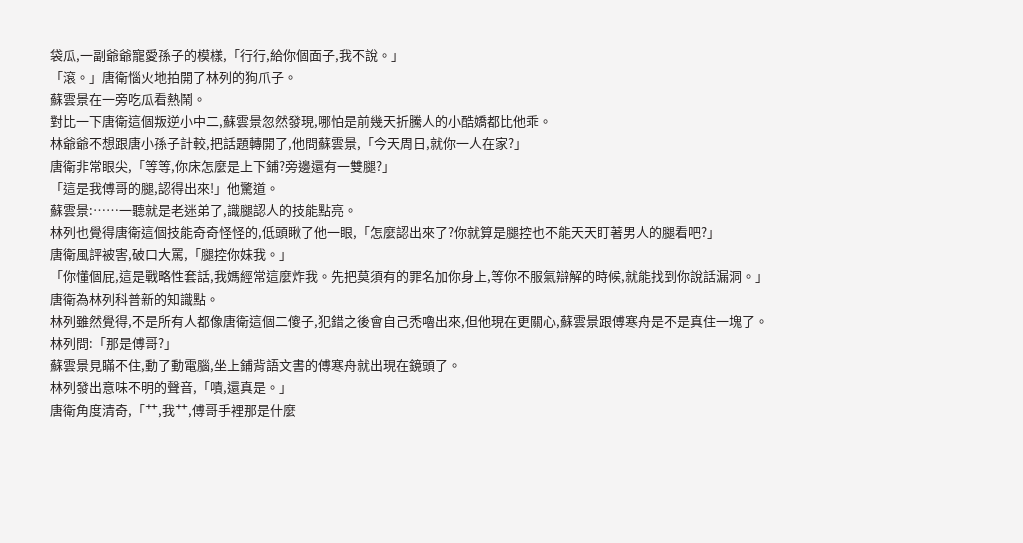袋瓜,一副爺爺寵愛孫子的模樣,「行行,給你個面子,我不說。」
「滾。」唐衛惱火地拍開了林列的狗爪子。
蘇雲景在一旁吃瓜看熱鬧。
對比一下唐衛這個叛逆小中二,蘇雲景忽然發現,哪怕是前幾天折騰人的小酷嬌都比他乖。
林爺爺不想跟唐小孫子計較,把話題轉開了,他問蘇雲景,「今天周日,就你一人在家?」
唐衛非常眼尖,「等等,你床怎麼是上下鋪?旁邊還有一雙腿?」
「這是我傅哥的腿,認得出來!」他驚道。
蘇雲景:……一聽就是老迷弟了,識腿認人的技能點亮。
林列也覺得唐衛這個技能奇奇怪怪的,低頭瞅了他一眼,「怎麼認出來了?你就算是腿控也不能天天盯著男人的腿看吧?」
唐衛風評被害,破口大罵,「腿控你妹我。」
「你懂個屁,這是戰略性套話,我媽經常這麼炸我。先把莫須有的罪名加你身上,等你不服氣辯解的時候,就能找到你說話漏洞。」
唐衛為林列科普新的知識點。
林列雖然覺得,不是所有人都像唐衛這個二傻子,犯錯之後會自己禿嚕出來,但他現在更關心,蘇雲景跟傅寒舟是不是真住一塊了。
林列問:「那是傅哥?」
蘇雲景見瞞不住,動了動電腦,坐上鋪背語文書的傅寒舟就出現在鏡頭了。
林列發出意味不明的聲音,「嘖,還真是。」
唐衛角度清奇,「艹,我艹,傅哥手裡那是什麼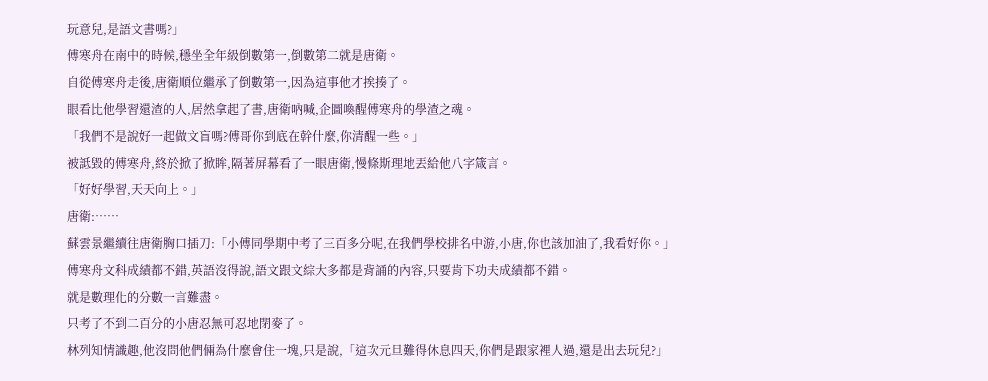玩意兒,是語文書嗎?」
傅寒舟在南中的時候,穩坐全年級倒數第一,倒數第二就是唐衛。
自從傅寒舟走後,唐衛順位繼承了倒數第一,因為這事他才挨揍了。
眼看比他學習還渣的人,居然拿起了書,唐衛吶喊,企圖喚醒傅寒舟的學渣之魂。
「我們不是說好一起做文盲嗎?傅哥你到底在幹什麼,你清醒一些。」
被詆毀的傅寒舟,終於掀了掀眸,隔著屏幕看了一眼唐衛,慢條斯理地丟給他八字箴言。
「好好學習,天天向上。」
唐衛:……
蘇雲景繼續往唐衛胸口插刀:「小傅同學期中考了三百多分呢,在我們學校排名中游,小唐,你也該加油了,我看好你。」
傅寒舟文科成績都不錯,英語沒得說,語文跟文綜大多都是背誦的內容,只要肯下功夫成績都不錯。
就是數理化的分數一言難盡。
只考了不到二百分的小唐忍無可忍地閉麥了。
林列知情識趣,他沒問他們倆為什麼會住一塊,只是說,「這次元旦難得休息四天,你們是跟家裡人過,還是出去玩兒?」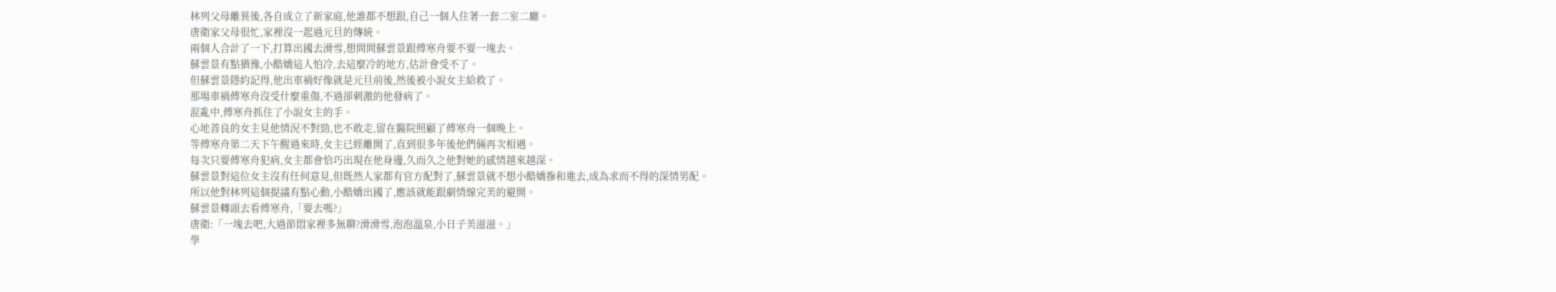林列父母離異後,各自成立了新家庭,他誰都不想跟,自己一個人住著一套二室二廳。
唐衛家父母很忙,家裡沒一起過元旦的傳統。
兩個人合計了一下,打算出國去滑雪,想問問蘇雲景跟傅寒舟要不要一塊去。
蘇雲景有點猶豫,小酷嬌這人怕冷,去這麼冷的地方,估計會受不了。
但蘇雲景隱約記得,他出車禍好像就是元旦前後,然後被小說女主給救了。
那場車禍傅寒舟沒受什麼重傷,不過卻刺激的他發病了。
混亂中,傅寒舟抓住了小說女主的手。
心地善良的女主見他情況不對勁,也不敢走,留在醫院照顧了傅寒舟一個晚上。
等傅寒舟第二天下午醒過來時,女主已經離開了,直到很多年後他們倆再次相遇。
每次只要傅寒舟犯病,女主都會恰巧出現在他身邊,久而久之他對她的感情越來越深。
蘇雲景對這位女主沒有任何意見,但既然人家都有官方配對了,蘇雲景就不想小酷嬌摻和進去,成為求而不得的深情男配。
所以他對林列這個提議有點心動,小酷嬌出國了,應該就能跟劇情線完美的避開。
蘇雲景轉頭去看傅寒舟,「要去嗎?」
唐衛:「一塊去吧,大過節悶家裡多無聊?滑滑雪,泡泡溫泉,小日子美滋滋。」
學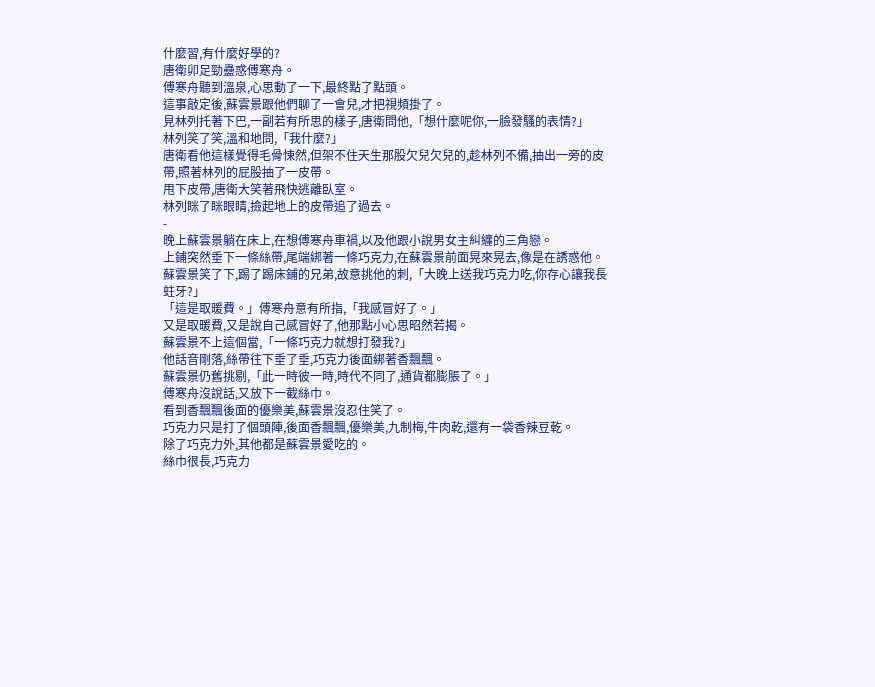什麼習,有什麼好學的?
唐衛卯足勁蠱惑傅寒舟。
傅寒舟聽到溫泉,心思動了一下,最終點了點頭。
這事敲定後,蘇雲景跟他們聊了一會兒,才把視頻掛了。
見林列托著下巴,一副若有所思的樣子,唐衛問他,「想什麼呢你,一臉發騷的表情?」
林列笑了笑,溫和地問,「我什麼?」
唐衛看他這樣覺得毛骨悚然,但架不住天生那股欠兒欠兒的,趁林列不備,抽出一旁的皮帶,照著林列的屁股抽了一皮帶。
甩下皮帶,唐衛大笑著飛快逃離臥室。
林列眯了眯眼睛,撿起地上的皮帶追了過去。
-
晚上蘇雲景躺在床上,在想傅寒舟車禍,以及他跟小說男女主糾纏的三角戀。
上鋪突然垂下一條絲帶,尾端綁著一條巧克力,在蘇雲景前面晃來晃去,像是在誘惑他。
蘇雲景笑了下,踢了踢床鋪的兄弟,故意挑他的刺,「大晚上送我巧克力吃,你存心讓我長蛀牙?」
「這是取暖費。」傅寒舟意有所指,「我感冒好了。」
又是取暖費,又是說自己感冒好了,他那點小心思昭然若揭。
蘇雲景不上這個當,「一條巧克力就想打發我?」
他話音剛落,絲帶往下垂了垂,巧克力後面綁著香飄飄。
蘇雲景仍舊挑剔,「此一時彼一時,時代不同了,通貨都膨脹了。」
傅寒舟沒說話,又放下一截絲巾。
看到香飄飄後面的優樂美,蘇雲景沒忍住笑了。
巧克力只是打了個頭陣,後面香飄飄,優樂美,九制梅,牛肉乾,還有一袋香辣豆乾。
除了巧克力外,其他都是蘇雲景愛吃的。
絲巾很長,巧克力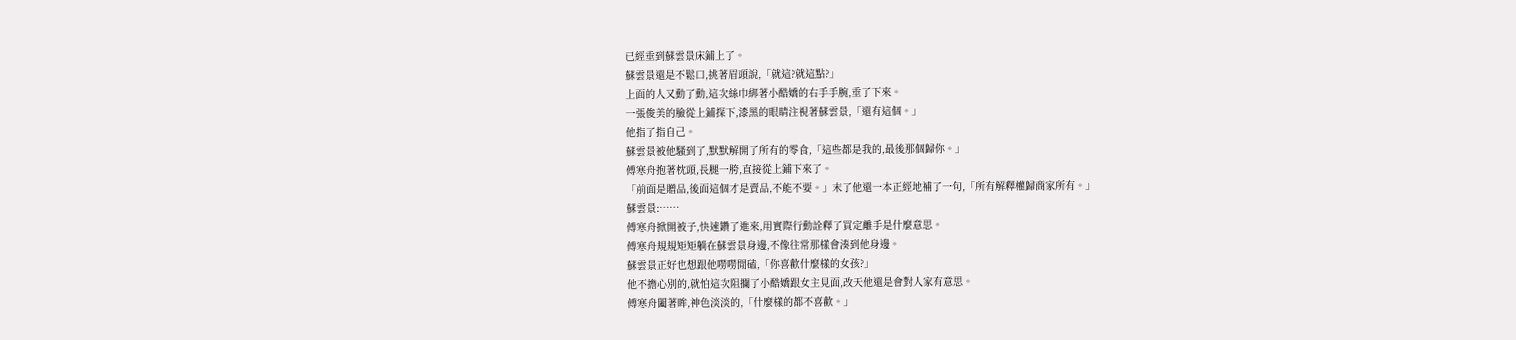已經垂到蘇雲景床鋪上了。
蘇雲景還是不鬆口,挑著眉頭說,「就這?就這點?」
上面的人又動了動,這次絲巾綁著小酷嬌的右手手腕,垂了下來。
一張俊美的臉從上鋪探下,漆黑的眼睛注視著蘇雲景,「還有這個。」
他指了指自己。
蘇雲景被他騷到了,默默解開了所有的零食,「這些都是我的,最後那個歸你。」
傅寒舟抱著枕頭,長腿一胯,直接從上鋪下來了。
「前面是贈品,後面這個才是賣品,不能不要。」末了他還一本正經地補了一句,「所有解釋權歸商家所有。」
蘇雲景:……
傅寒舟掀開被子,快速鑽了進來,用實際行動詮釋了買定離手是什麼意思。
傅寒舟規規矩矩躺在蘇雲景身邊,不像往常那樣會湊到他身邊。
蘇雲景正好也想跟他嘮嘮閒磕,「你喜歡什麼樣的女孩?」
他不擔心別的,就怕這次阻攔了小酷嬌跟女主見面,改天他還是會對人家有意思。
傅寒舟闔著眸,神色淡淡的,「什麼樣的都不喜歡。」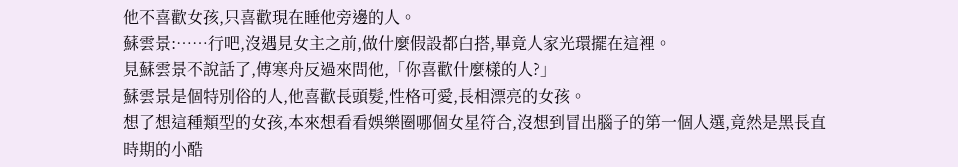他不喜歡女孩,只喜歡現在睡他旁邊的人。
蘇雲景:……行吧,沒遇見女主之前,做什麼假設都白搭,畢竟人家光環擺在這裡。
見蘇雲景不說話了,傅寒舟反過來問他,「你喜歡什麼樣的人?」
蘇雲景是個特別俗的人,他喜歡長頭髮,性格可愛,長相漂亮的女孩。
想了想這種類型的女孩,本來想看看娛樂圈哪個女星符合,沒想到冒出腦子的第一個人選,竟然是黑長直時期的小酷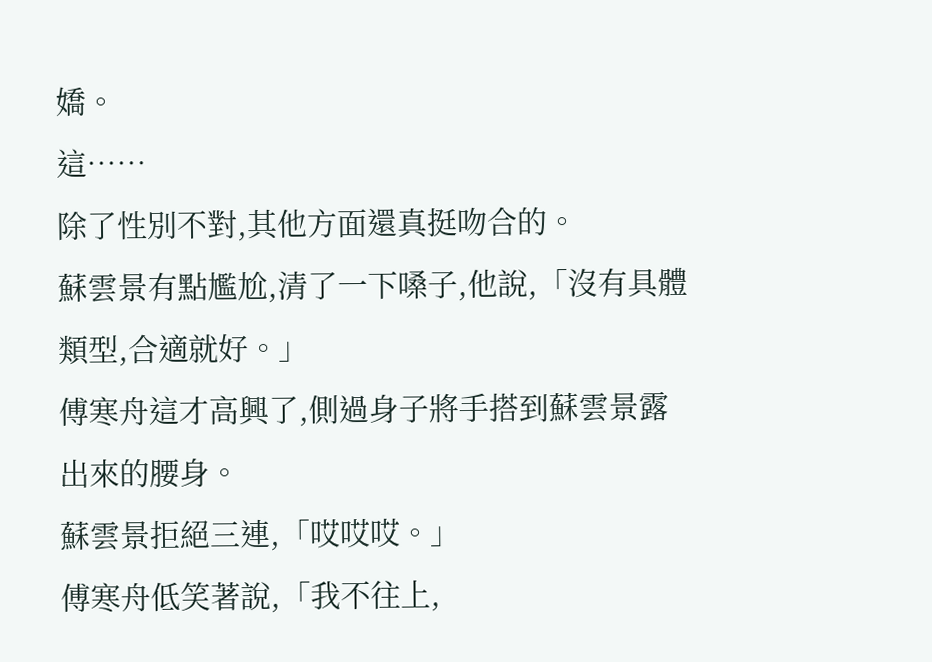嬌。
這……
除了性別不對,其他方面還真挺吻合的。
蘇雲景有點尷尬,清了一下嗓子,他說,「沒有具體類型,合適就好。」
傅寒舟這才高興了,側過身子將手搭到蘇雲景露出來的腰身。
蘇雲景拒絕三連,「哎哎哎。」
傅寒舟低笑著說,「我不往上,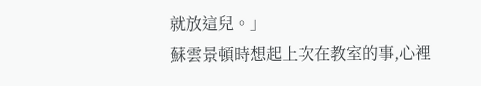就放這兒。」
蘇雲景頓時想起上次在教室的事,心裡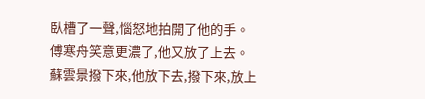臥槽了一聲,惱怒地拍開了他的手。
傅寒舟笑意更濃了,他又放了上去。
蘇雲景撥下來,他放下去,撥下來,放上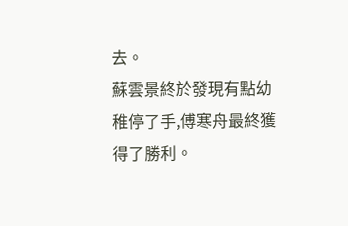去。
蘇雲景終於發現有點幼稚停了手,傅寒舟最終獲得了勝利。